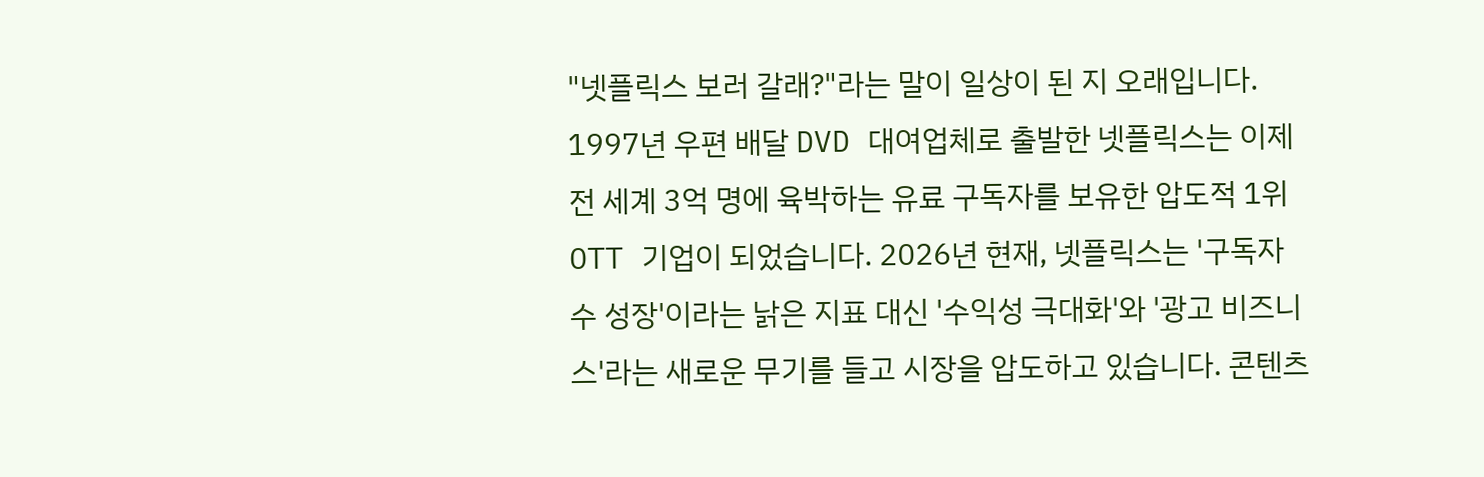"넷플릭스 보러 갈래?"라는 말이 일상이 된 지 오래입니다. 1997년 우편 배달 DVD 대여업체로 출발한 넷플릭스는 이제 전 세계 3억 명에 육박하는 유료 구독자를 보유한 압도적 1위 OTT 기업이 되었습니다. 2026년 현재, 넷플릭스는 '구독자 수 성장'이라는 낡은 지표 대신 '수익성 극대화'와 '광고 비즈니스'라는 새로운 무기를 들고 시장을 압도하고 있습니다. 콘텐츠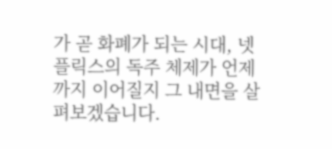가 곧 화폐가 되는 시대, 넷플릭스의 독주 체제가 언제까지 이어질지 그 내면을 살펴보겠습니다.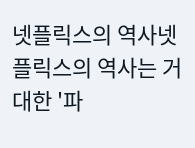넷플릭스의 역사넷플릭스의 역사는 거대한 '파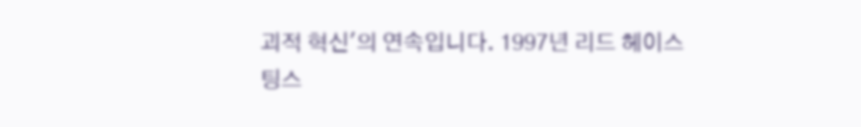괴적 혁신'의 연속입니다. 1997년 리드 헤이스팅스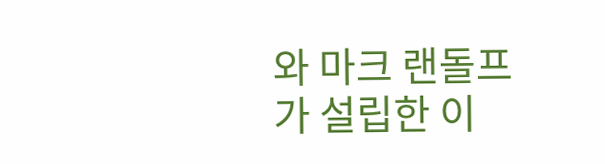와 마크 랜돌프가 설립한 이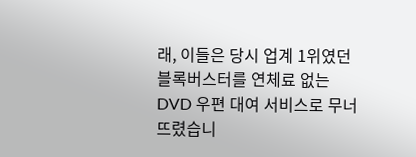래, 이들은 당시 업계 1위였던 블록버스터를 연체료 없는 DVD 우편 대여 서비스로 무너뜨렸습니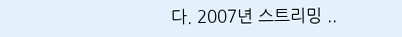다. 2007년 스트리밍 ..